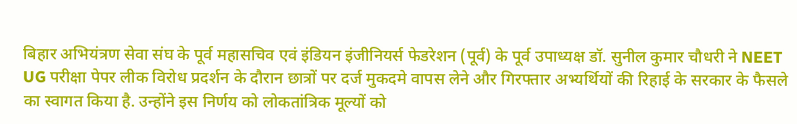बिहार अभियंत्रण सेवा संघ के पूर्व महासचिव एवं इंडियन इंजीनियर्स फेडरेशन (पूर्व) के पूर्व उपाध्यक्ष डॉ. सुनील कुमार चौधरी ने NEET UG परीक्षा पेपर लीक विरोध प्रदर्शन के दौरान छात्रों पर दर्ज मुकदमे वापस लेने और गिरफ्तार अभ्यर्थियों की रिहाई के सरकार के फैसले का स्वागत किया है. उन्होंने इस निर्णय को लोकतांत्रिक मूल्यों को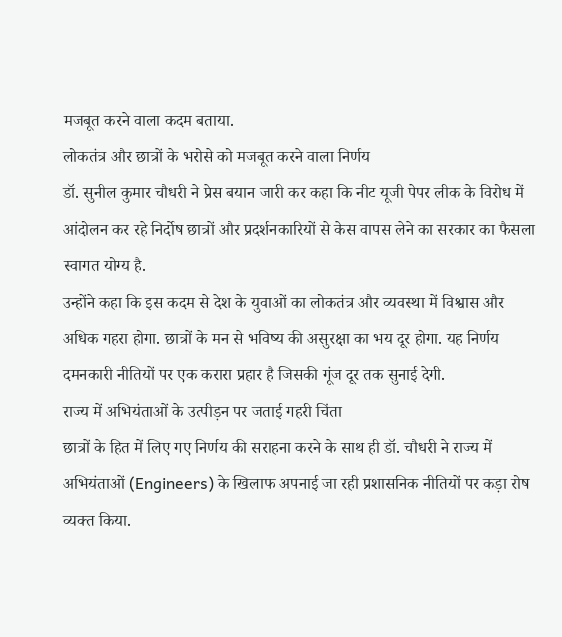मजबूत करने वाला कदम बताया.
लोकतंत्र और छात्रों के भरोसे को मजबूत करने वाला निर्णय
डॉ. सुनील कुमार चौधरी ने प्रेस बयान जारी कर कहा कि नीट यूजी पेपर लीक के विरोध में आंदोलन कर रहे निर्दोष छात्रों और प्रदर्शनकारियों से केस वापस लेने का सरकार का फैसला स्वागत योग्य है.
उन्होंने कहा कि इस कदम से देश के युवाओं का लोकतंत्र और व्यवस्था में विश्वास और अधिक गहरा होगा. छात्रों के मन से भविष्य की असुरक्षा का भय दूर होगा. यह निर्णय दमनकारी नीतियों पर एक करारा प्रहार है जिसकी गूंज दूर तक सुनाई देगी.
राज्य में अभियंताओं के उत्पीड़न पर जताई गहरी चिंता
छात्रों के हित में लिए गए निर्णय की सराहना करने के साथ ही डॉ. चौधरी ने राज्य में अभियंताओं (Engineers) के खिलाफ अपनाई जा रही प्रशासनिक नीतियों पर कड़ा रोष व्यक्त किया.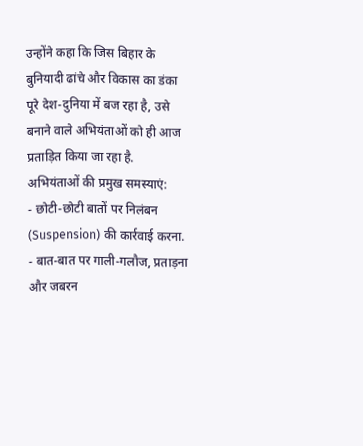उन्होंने कहा कि जिस बिहार के बुनियादी ढांचे और विकास का डंका पूरे देश-दुनिया में बज रहा है, उसे बनाने वाले अभियंताओं को ही आज प्रताड़ित किया जा रहा है.
अभियंताओं की प्रमुख समस्याएं:
- छोटी-छोटी बातों पर निलंबन (Suspension) की कार्रवाई करना.
- बात-बात पर गाली-गलौज, प्रताड़ना और जबरन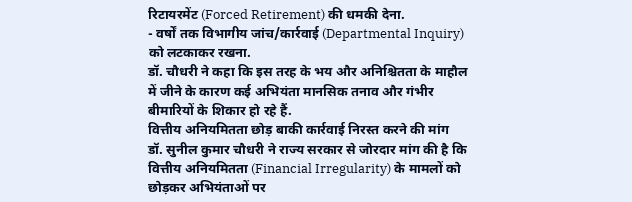रिटायरमेंट (Forced Retirement) की धमकी देना.
- वर्षों तक विभागीय जांच/कार्रवाई (Departmental Inquiry) को लटकाकर रखना.
डॉ. चौधरी ने कहा कि इस तरह के भय और अनिश्चितता के माहौल में जीने के कारण कई अभियंता मानसिक तनाव और गंभीर बीमारियों के शिकार हो रहे हैं.
वित्तीय अनियमितता छोड़ बाकी कार्रवाई निरस्त करने की मांग
डॉ. सुनील कुमार चौधरी ने राज्य सरकार से जोरदार मांग की है कि वित्तीय अनियमितता (Financial Irregularity) के मामलों को छोड़कर अभियंताओं पर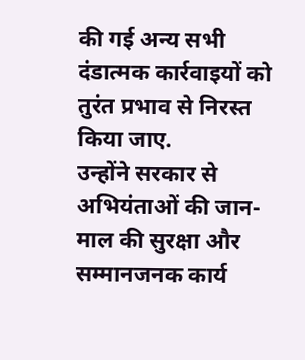की गई अन्य सभी दंडात्मक कार्रवाइयों को तुरंत प्रभाव से निरस्त किया जाए.
उन्होंने सरकार से अभियंताओं की जान-माल की सुरक्षा और सम्मानजनक कार्य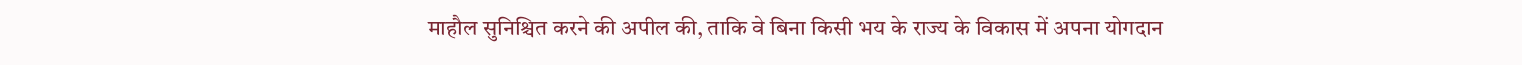माहौल सुनिश्चित करने की अपील की, ताकि वे बिना किसी भय के राज्य के विकास में अपना योगदान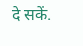दे सकें.